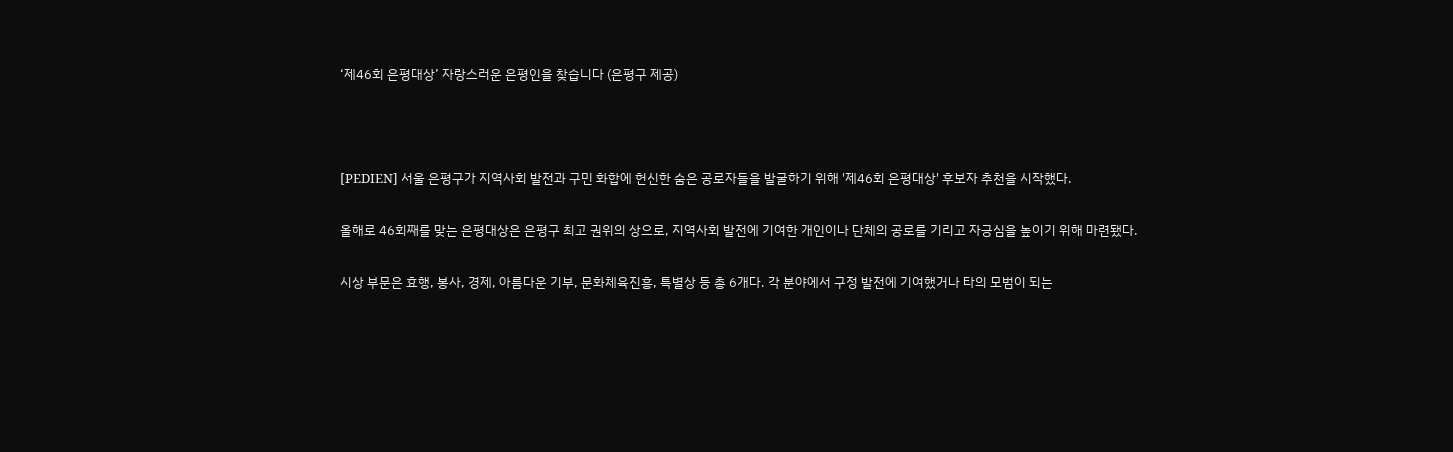‘제46회 은평대상’ 자랑스러운 은평인을 찾습니다 (은평구 제공)



[PEDIEN] 서울 은평구가 지역사회 발전과 구민 화합에 헌신한 숨은 공로자들을 발굴하기 위해 '제46회 은평대상' 후보자 추천을 시작했다.

올해로 46회째를 맞는 은평대상은 은평구 최고 권위의 상으로, 지역사회 발전에 기여한 개인이나 단체의 공로를 기리고 자긍심을 높이기 위해 마련됐다.

시상 부문은 효행, 봉사, 경제, 아름다운 기부, 문화체육진흥, 특별상 등 총 6개다. 각 분야에서 구정 발전에 기여했거나 타의 모범이 되는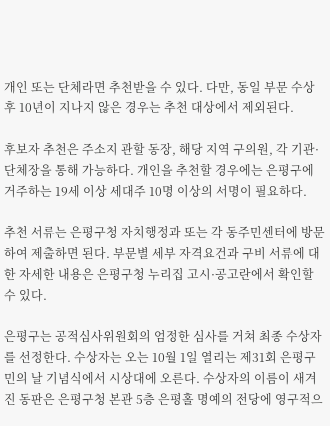개인 또는 단체라면 추천받을 수 있다. 다만, 동일 부문 수상 후 10년이 지나지 않은 경우는 추천 대상에서 제외된다.

후보자 추천은 주소지 관할 동장, 해당 지역 구의원, 각 기관·단체장을 통해 가능하다. 개인을 추천할 경우에는 은평구에 거주하는 19세 이상 세대주 10명 이상의 서명이 필요하다.

추천 서류는 은평구청 자치행정과 또는 각 동주민센터에 방문하여 제출하면 된다. 부문별 세부 자격요건과 구비 서류에 대한 자세한 내용은 은평구청 누리집 고시·공고란에서 확인할 수 있다.

은평구는 공적심사위원회의 엄정한 심사를 거쳐 최종 수상자를 선정한다. 수상자는 오는 10월 1일 열리는 제31회 은평구민의 날 기념식에서 시상대에 오른다. 수상자의 이름이 새겨진 동판은 은평구청 본관 5층 은평홀 명예의 전당에 영구적으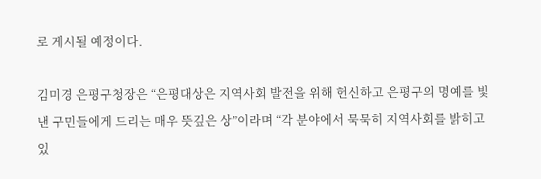로 게시될 예정이다.

김미경 은평구청장은 “은평대상은 지역사회 발전을 위해 헌신하고 은평구의 명예를 빛낸 구민들에게 드리는 매우 뜻깊은 상”이라며 “각 분야에서 묵묵히 지역사회를 밝히고 있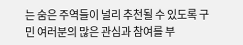는 숨은 주역들이 널리 추천될 수 있도록 구민 여러분의 많은 관심과 참여를 부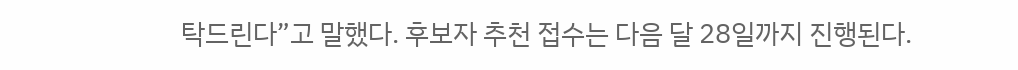탁드린다”고 말했다. 후보자 추천 접수는 다음 달 28일까지 진행된다.